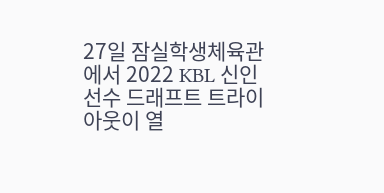27일 잠실학생체육관에서 2022 KBL 신인선수 드래프트 트라이아웃이 열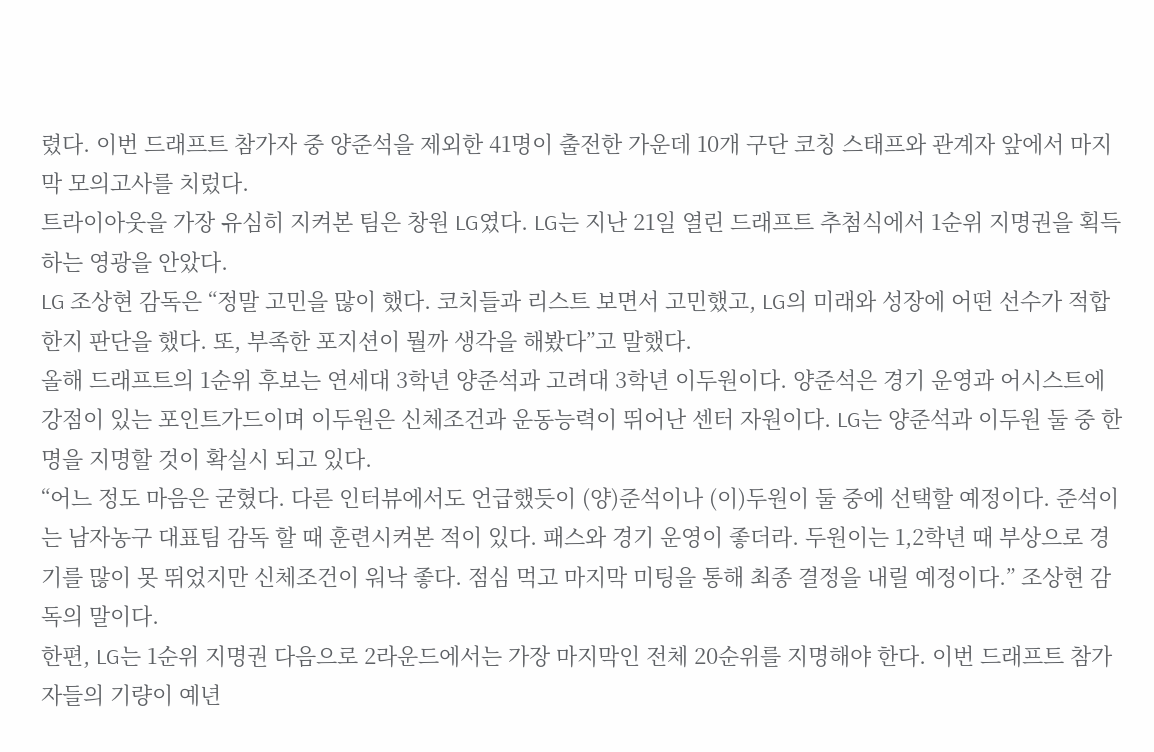렸다. 이번 드래프트 참가자 중 양준석을 제외한 41명이 출전한 가운데 10개 구단 코칭 스태프와 관계자 앞에서 마지막 모의고사를 치렀다.
트라이아웃을 가장 유심히 지켜본 팀은 창원 LG였다. LG는 지난 21일 열린 드래프트 추첨식에서 1순위 지명권을 획득하는 영광을 안았다.
LG 조상현 감독은 “정말 고민을 많이 했다. 코치들과 리스트 보면서 고민했고, LG의 미래와 성장에 어떤 선수가 적합한지 판단을 했다. 또, 부족한 포지션이 뭘까 생각을 해봤다”고 말했다.
올해 드래프트의 1순위 후보는 연세대 3학년 양준석과 고려대 3학년 이두원이다. 양준석은 경기 운영과 어시스트에 강점이 있는 포인트가드이며 이두원은 신체조건과 운동능력이 뛰어난 센터 자원이다. LG는 양준석과 이두원 둘 중 한 명을 지명할 것이 확실시 되고 있다.
“어느 정도 마음은 굳혔다. 다른 인터뷰에서도 언급했듯이 (양)준석이나 (이)두원이 둘 중에 선택할 예정이다. 준석이는 남자농구 대표팀 감독 할 때 훈련시켜본 적이 있다. 패스와 경기 운영이 좋더라. 두원이는 1,2학년 때 부상으로 경기를 많이 못 뛰었지만 신체조건이 워낙 좋다. 점심 먹고 마지막 미팅을 통해 최종 결정을 내릴 예정이다.” 조상현 감독의 말이다.
한편, LG는 1순위 지명권 다음으로 2라운드에서는 가장 마지막인 전체 20순위를 지명해야 한다. 이번 드래프트 참가자들의 기량이 예년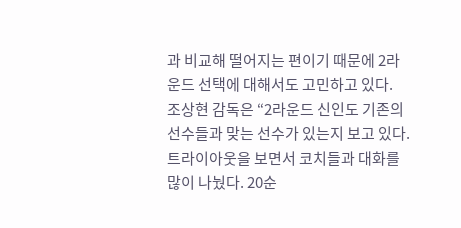과 비교해 떨어지는 편이기 때문에 2라운드 선택에 대해서도 고민하고 있다.
조상현 감독은 “2라운드 신인도 기존의 선수들과 맞는 선수가 있는지 보고 있다. 트라이아웃을 보면서 코치들과 대화를 많이 나눴다. 20순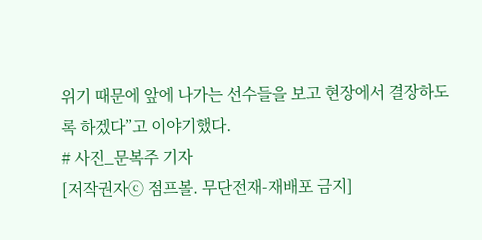위기 때문에 앞에 나가는 선수들을 보고 현장에서 결장하도록 하겠다”고 이야기했다.
# 사진_문복주 기자
[저작권자ⓒ 점프볼. 무단전재-재배포 금지]